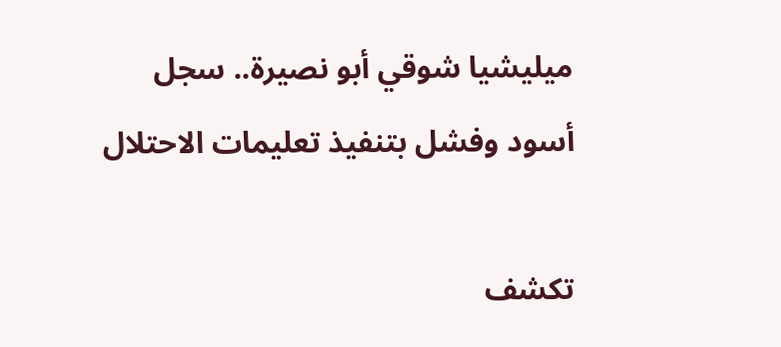ميليشيا شوقي أبو نصيرة.. سجل أسود وفشل بتنفيذ تعليمات الاحتلال

تكشف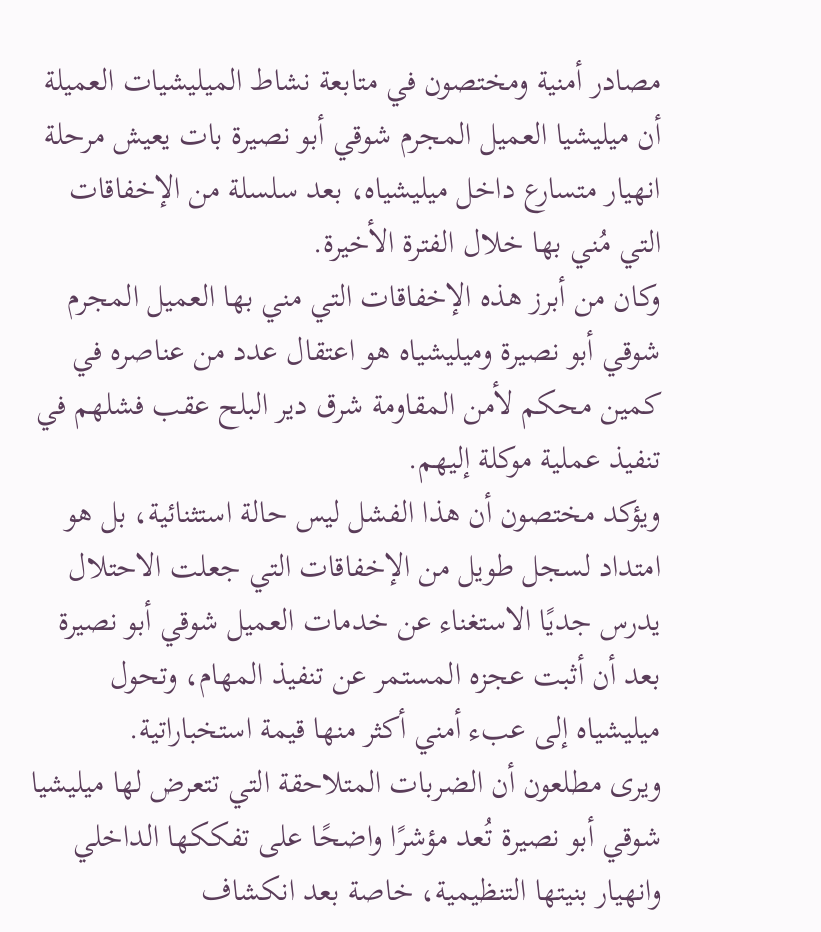مصادر أمنية ومختصون في متابعة نشاط الميليشيات العميلة أن ميليشيا العميل المجرم شوقي أبو نصيرة بات يعيش مرحلة انهيار متسارع داخل ميليشياه، بعد سلسلة من الإخفاقات التي مُني بها خلال الفترة الأخيرة.
وكان من أبرز هذه الإخفاقات التي مني بها العميل المجرم شوقي أبو نصيرة وميليشياه هو اعتقال عدد من عناصره في كمين محكم لأمن المقاومة شرق دير البلح عقب فشلهم في تنفيذ عملية موكلة إليهم.
ويؤكد مختصون أن هذا الفشل ليس حالة استثنائية، بل هو امتداد لسجل طويل من الإخفاقات التي جعلت الاحتلال يدرس جديًا الاستغناء عن خدمات العميل شوقي أبو نصيرة بعد أن أثبت عجزه المستمر عن تنفيذ المهام، وتحول ميليشياه إلى عبء أمني أكثر منها قيمة استخباراتية.
ويرى مطلعون أن الضربات المتلاحقة التي تتعرض لها ميليشيا شوقي أبو نصيرة تُعد مؤشرًا واضحًا على تفككها الداخلي وانهيار بنيتها التنظيمية، خاصة بعد انكشاف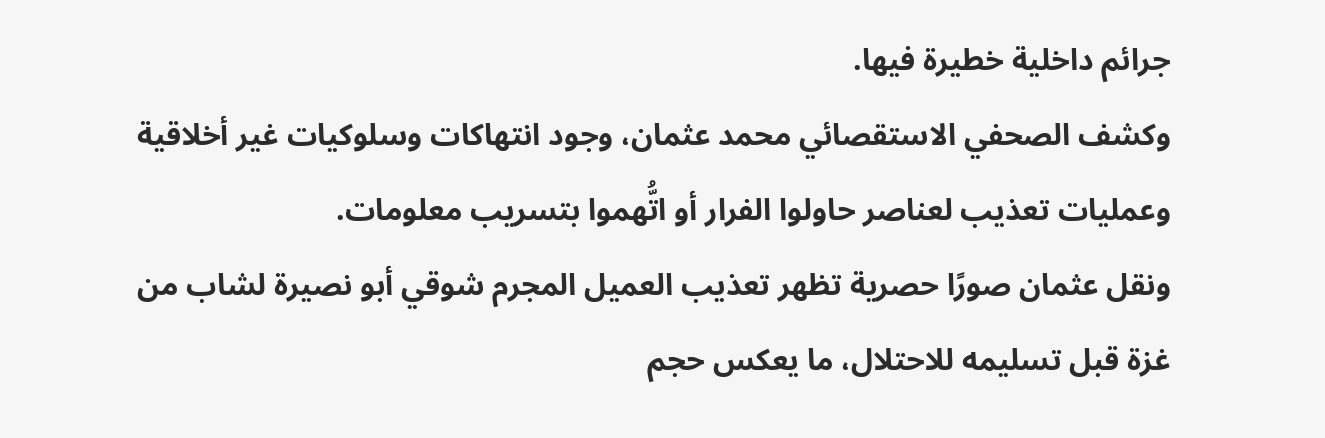جرائم داخلية خطيرة فيها.
وكشف الصحفي الاستقصائي محمد عثمان، وجود انتهاكات وسلوكيات غير أخلاقية وعمليات تعذيب لعناصر حاولوا الفرار أو اتُّهموا بتسريب معلومات.
ونقل عثمان صورًا حصرية تظهر تعذيب العميل المجرم شوقي أبو نصيرة لشاب من غزة قبل تسليمه للاحتلال، ما يعكس حجم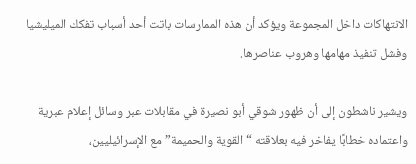الانتهاكات داخل المجموعة ويؤكد أن هذه الممارسات باتت أحد أسباب تفكك الميليشيا وفشل تنفيذ مهامها وهروب عناصرها.

ويشير ناشطون إلى أن ظهور شوقي أبو نصيرة في مقابلات عبر وسائل إعلام عبرية واعتماده خطابًا يفاخر فيه بعلاقته “القوية والحميمة” مع الإسرائيليين،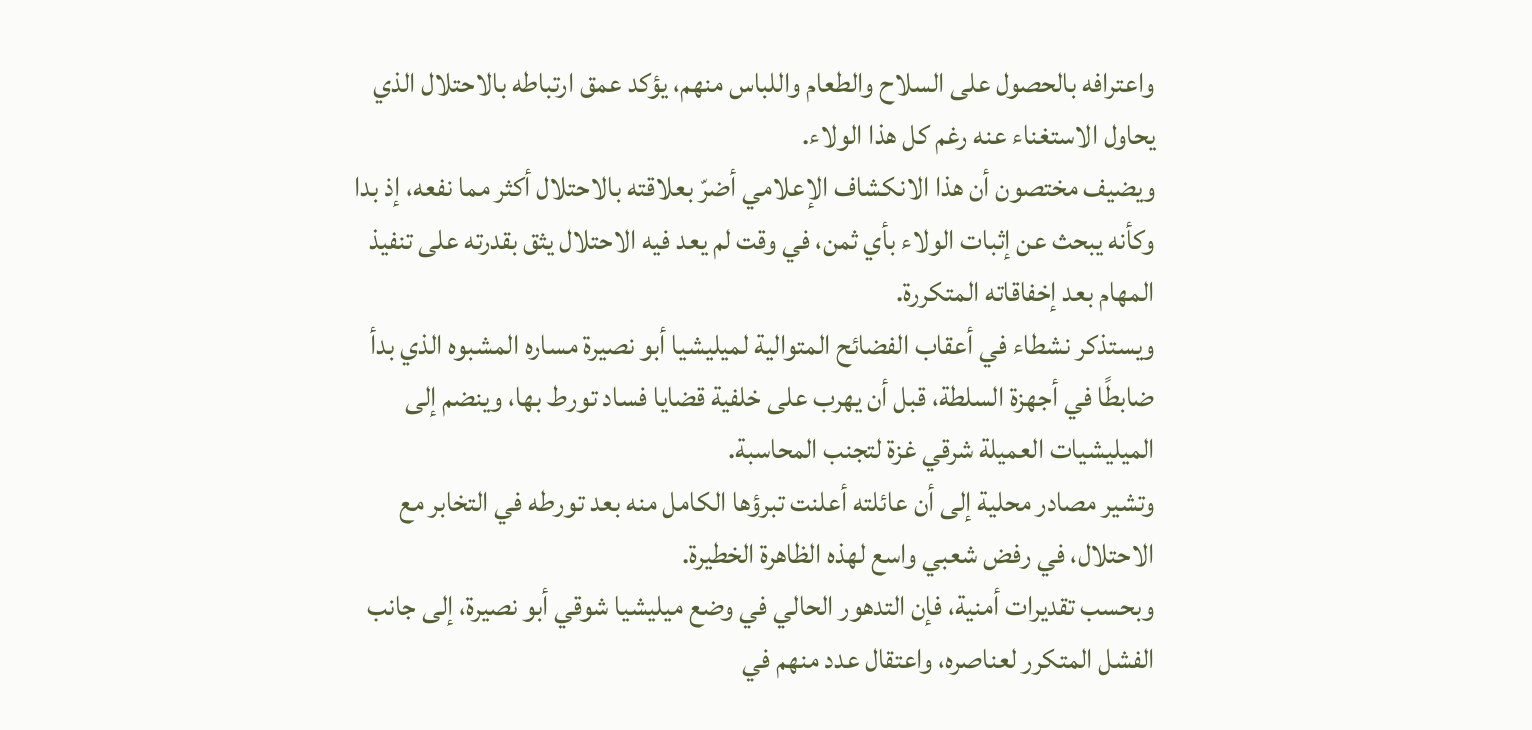واعترافه بالحصول على السلاح والطعام واللباس منهم، يؤكد عمق ارتباطه بالاحتلال الذي يحاول الاستغناء عنه رغم كل هذا الولاء.
ويضيف مختصون أن هذا الانكشاف الإعلامي أضرّ بعلاقته بالاحتلال أكثر مما نفعه، إذ بدا وكأنه يبحث عن إثبات الولاء بأي ثمن، في وقت لم يعد فيه الاحتلال يثق بقدرته على تنفيذ المهام بعد إخفاقاته المتكررة.
ويستذكر نشطاء في أعقاب الفضائح المتوالية لميليشيا أبو نصيرة مساره المشبوه الذي بدأ ضابطًا في أجهزة السلطة، قبل أن يهرب على خلفية قضايا فساد تورط بها، وينضم إلى الميليشيات العميلة شرقي غزة لتجنب المحاسبة.
وتشير مصادر محلية إلى أن عائلته أعلنت تبرؤها الكامل منه بعد تورطه في التخابر مع الاحتلال، في رفض شعبي واسع لهذه الظاهرة الخطيرة.
وبحسب تقديرات أمنية، فإن التدهور الحالي في وضع ميليشيا شوقي أبو نصيرة، إلى جانب الفشل المتكرر لعناصره، واعتقال عدد منهم في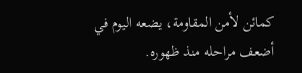كمائن لأمن المقاومة، يضعه اليوم في أضعف مراحله منذ ظهوره.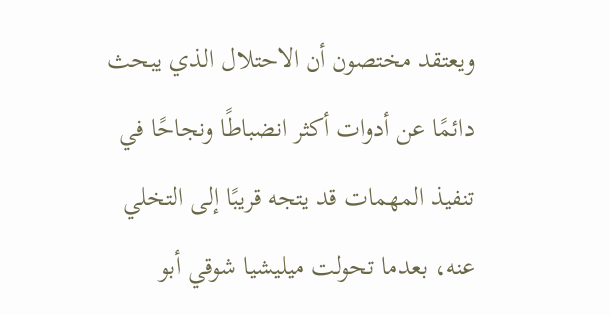ويعتقد مختصون أن الاحتلال الذي يبحث دائمًا عن أدوات أكثر انضباطًا ونجاحًا في تنفيذ المهمات قد يتجه قريبًا إلى التخلي عنه، بعدما تحولت ميليشيا شوقي أبو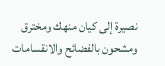نصيرة إلى كيان منهك ومخترق ومشحون بالفضائح والانقسامات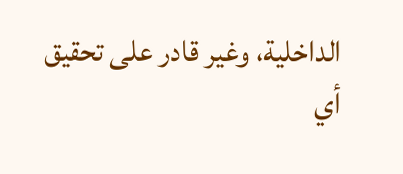الداخلية، وغير قادر على تحقيق أي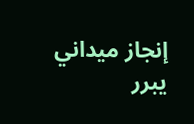إنجاز ميداني يبرر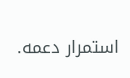استمرار دعمه.